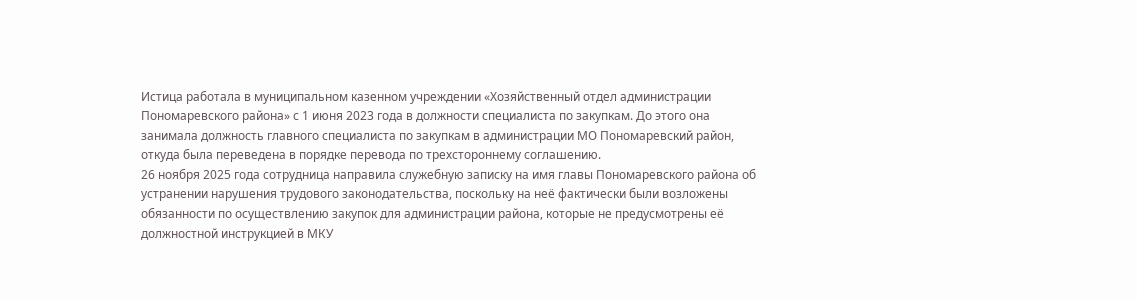Истица работала в муниципальном казенном учреждении «Хозяйственный отдел администрации Пономаревского района» с 1 июня 2023 года в должности специалиста по закупкам. До этого она занимала должность главного специалиста по закупкам в администрации МО Пономаревский район, откуда была переведена в порядке перевода по трехстороннему соглашению.
26 ноября 2025 года сотрудница направила служебную записку на имя главы Пономаревского района об устранении нарушения трудового законодательства, поскольку на неё фактически были возложены обязанности по осуществлению закупок для администрации района, которые не предусмотрены её должностной инструкцией в МКУ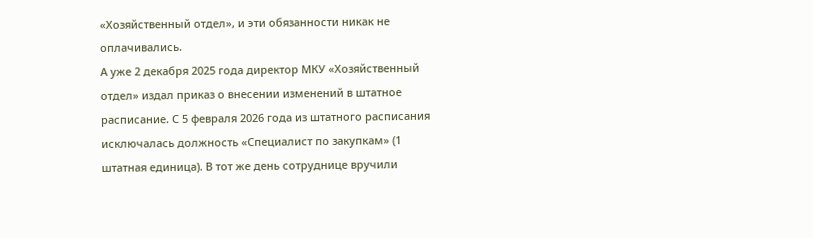«Хозяйственный отдел», и эти обязанности никак не оплачивались.
А уже 2 декабря 2025 года директор МКУ «Хозяйственный отдел» издал приказ о внесении изменений в штатное расписание. С 5 февраля 2026 года из штатного расписания исключалась должность «Специалист по закупкам» (1 штатная единица). В тот же день сотруднице вручили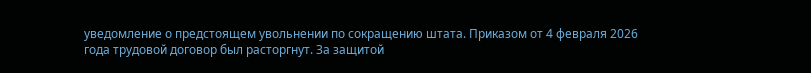уведомление о предстоящем увольнении по сокращению штата. Приказом от 4 февраля 2026 года трудовой договор был расторгнут. За защитой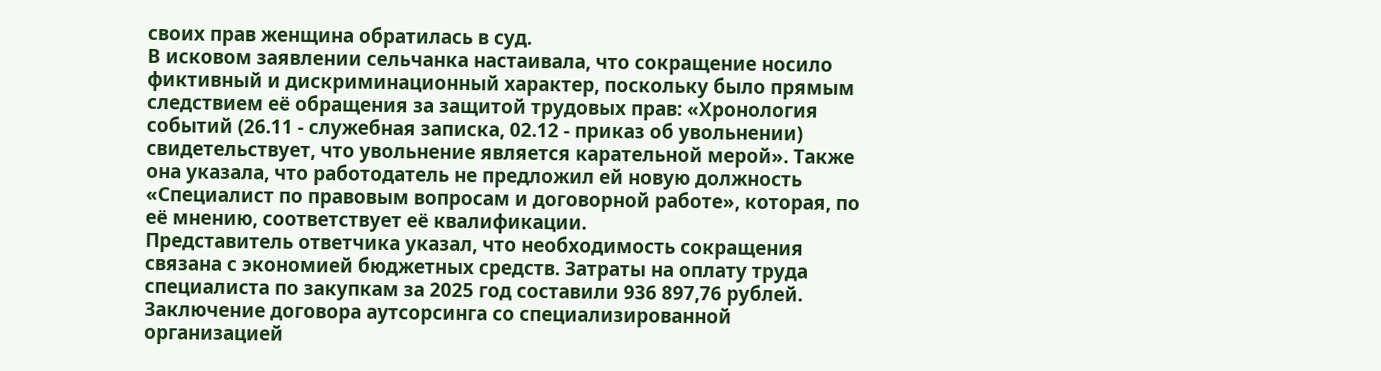своих прав женщина обратилась в суд.
В исковом заявлении сельчанка настаивала, что сокращение носило фиктивный и дискриминационный характер, поскольку было прямым следствием её обращения за защитой трудовых прав: «Хронология событий (26.11 - служебная записка, 02.12 - приказ об увольнении) свидетельствует, что увольнение является карательной мерой». Также она указала, что работодатель не предложил ей новую должность «Специалист по правовым вопросам и договорной работе», которая, по её мнению, соответствует её квалификации.
Представитель ответчика указал, что необходимость сокращения связана с экономией бюджетных средств. Затраты на оплату труда специалиста по закупкам за 2025 год составили 936 897,76 рублей. Заключение договора аутсорсинга со специализированной организацией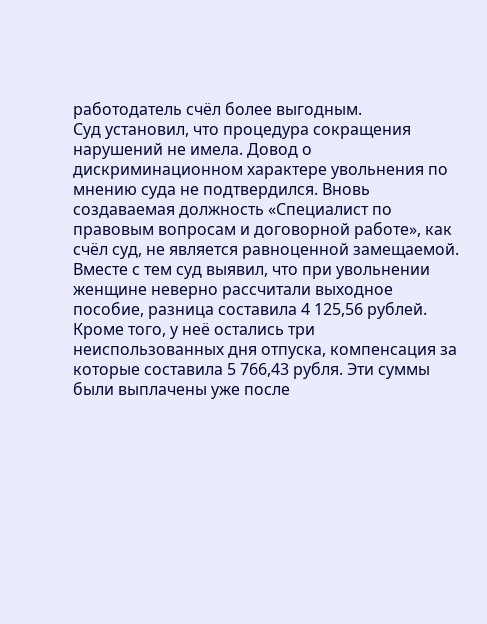работодатель счёл более выгодным.
Суд установил, что процедура сокращения нарушений не имела. Довод о дискриминационном характере увольнения по мнению суда не подтвердился. Вновь создаваемая должность «Специалист по правовым вопросам и договорной работе», как счёл суд, не является равноценной замещаемой. Вместе с тем суд выявил, что при увольнении женщине неверно рассчитали выходное пособие, разница составила 4 125,56 рублей. Кроме того, у неё остались три неиспользованных дня отпуска, компенсация за которые составила 5 766,43 рубля. Эти суммы были выплачены уже после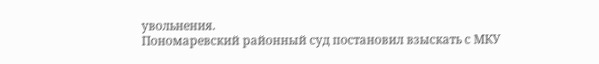увольнения.
Пономаревский районный суд постановил взыскать с МКУ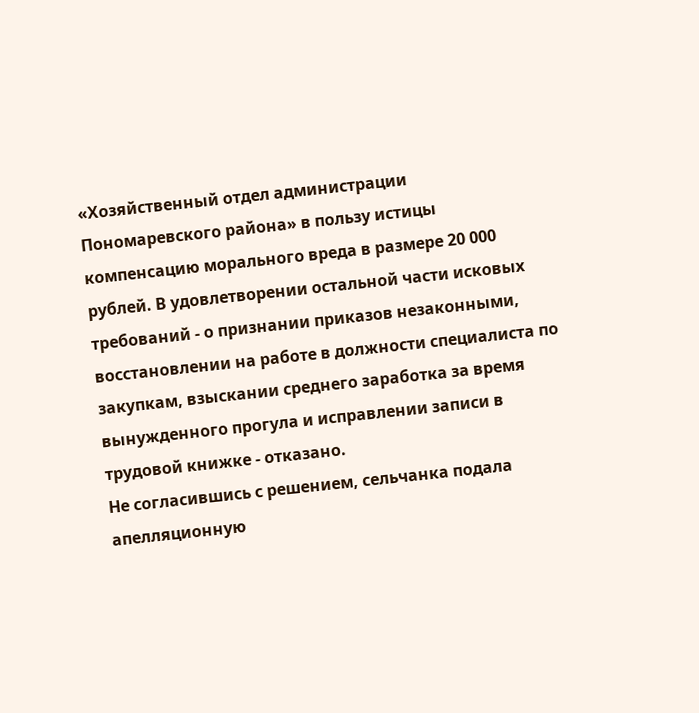«Хозяйственный отдел администрации Пономаревского района» в пользу истицы компенсацию морального вреда в размере 20 000 рублей. В удовлетворении остальной части исковых требований - о признании приказов незаконными, восстановлении на работе в должности специалиста по закупкам, взыскании среднего заработка за время вынужденного прогула и исправлении записи в трудовой книжке - отказано.
Не согласившись с решением, сельчанка подала апелляционную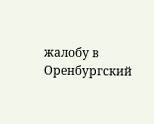жалобу в Оренбургский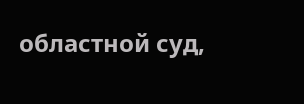областной суд,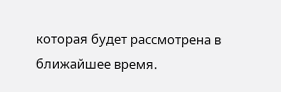которая будет рассмотрена в ближайшее время.